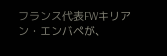フランス代表FWキリアン・エンバペが、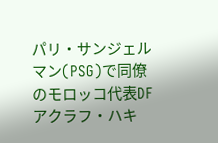パリ・サンジェルマン(PSG)で同僚のモロッコ代表DFアクラフ・ハキ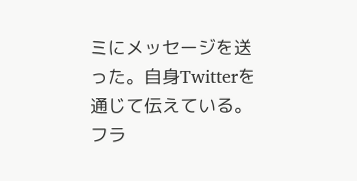ミにメッセージを送った。自身Twitterを通じて伝えている。
フラ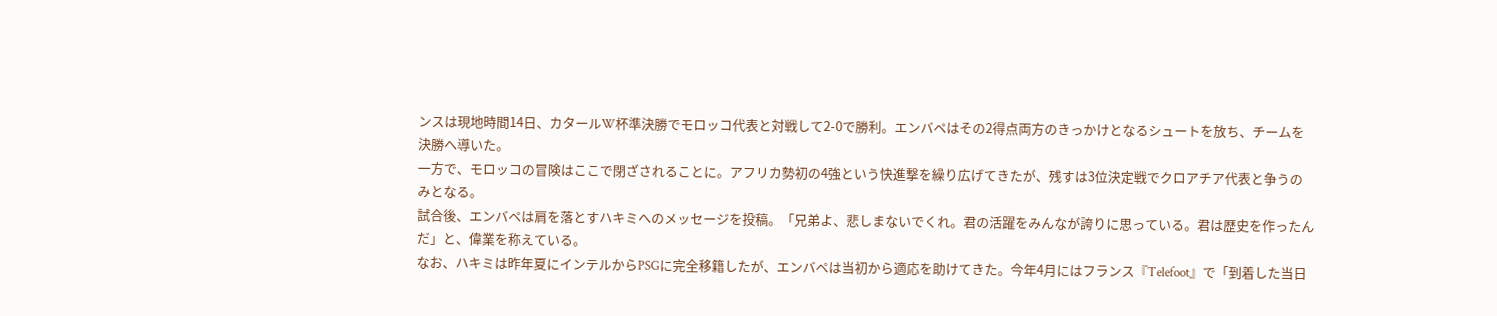ンスは現地時間14日、カタールW杯準決勝でモロッコ代表と対戦して2-0で勝利。エンバペはその2得点両方のきっかけとなるシュートを放ち、チームを決勝へ導いた。
一方で、モロッコの冒険はここで閉ざされることに。アフリカ勢初の4強という快進撃を繰り広げてきたが、残すは3位決定戦でクロアチア代表と争うのみとなる。
試合後、エンバペは肩を落とすハキミへのメッセージを投稿。「兄弟よ、悲しまないでくれ。君の活躍をみんなが誇りに思っている。君は歴史を作ったんだ」と、偉業を称えている。
なお、ハキミは昨年夏にインテルからPSGに完全移籍したが、エンバペは当初から適応を助けてきた。今年4月にはフランス『Telefoot』で「到着した当日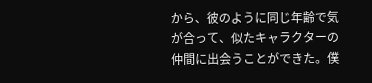から、彼のように同じ年齢で気が合って、似たキャラクターの仲間に出会うことができた。僕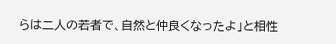らは二人の若者で、自然と仲良くなったよ」と相性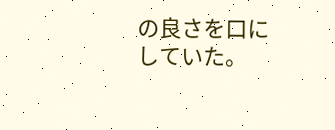の良さを口にしていた。